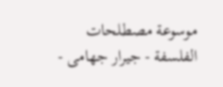موسوعة مصطلحات الفلسفة - جيرار جهامى -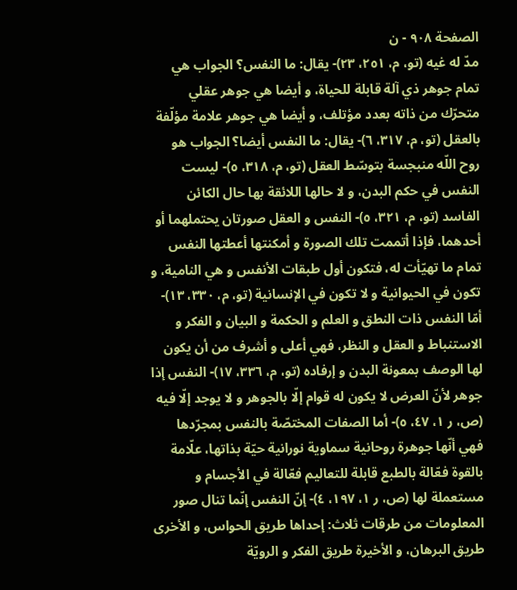الصفحة ٩٠٨ - ن
مدّ له غيه (تو، م، ٢٥١، ٢٣)- يقال: ما النفس؟ الجواب هي تمام جوهر ذي آلة قابلة للحياة، و أيضا هي جوهر عقلي متحرّك من ذاته بعدد مؤتلف، و أيضا هي جوهر علامة مؤلّفة بالعقل (تو، م، ٣١٧، ٦)- يقال: ما النفس أيضا؟ الجواب هو روح اللّه منبجسة بتوسّط العقل (تو، م، ٣١٨، ٥)- ليست النفس في حكم البدن، و لا حالها اللائقة بها حال الكائن الفاسد (تو، م، ٣٢١، ٥)- النفس و العقل صورتان يحتملهما أو أحدهما، فإذا أتممت تلك الصورة و أمكنتها أعطتها النفس تمام ما تهيّأت له، فتكون أول طبقات الأنفس و هي النامية، و تكون في الحيوانية و لا تكون في الإنسانية (تو، م، ٣٣٠، ١٣)- أمّا النفس ذات النطق و العلم و الحكمة و البيان و الفكر و الاستنباط و العقل و النظر، فهي أعلى و أشرف من أن يكون لها الوصف بمعونة البدن و إرفاده (تو، م، ٣٣٦، ١٧)- النفس إذا جوهر لأنّ العرض لا يكون له قوام إلّا بالجوهر و لا يوجد إلّا فيه (ص، ر ١، ٤٧، ٥)- أما الصفات المختصّة بالنفس بمجرّدها فهي أنّها جوهرة روحانية سماوية نورانية حيّة بذاتها، علّامة بالقوة فعّالة بالطبع قابلة للتعاليم فعّالة في الأجسام و مستعملة لها (ص، ر ١، ١٩٧، ٤)- إنّ النفس إنّما تنال صور المعلومات من طرقات ثلاث: إحداها طريق الحواس، و الأخرى طريق البرهان، و الأخيرة طريق الفكر و الرويّة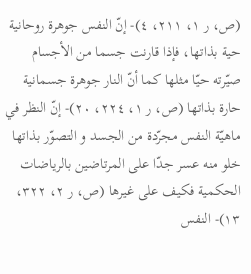(ص، ر ١، ٢١١، ٤)- إنّ النفس جوهرة روحانية حية بذاتها، فإذا قارنت جسما من الأجسام صيّرته حيّا مثلها كما أنّ النار جوهرة جسمانية حارة بذاتها (ص، ر ١، ٢٢٤، ٢٠)- إنّ النظر في ماهيّة النفس مجرّدة من الجسد و التصوّر بذاتها خلو منه عسر جدّا على المرتاضين بالرياضات الحكمية فكيف على غيرها (ص، ر ٢، ٣٢٢، ١٣)- النفس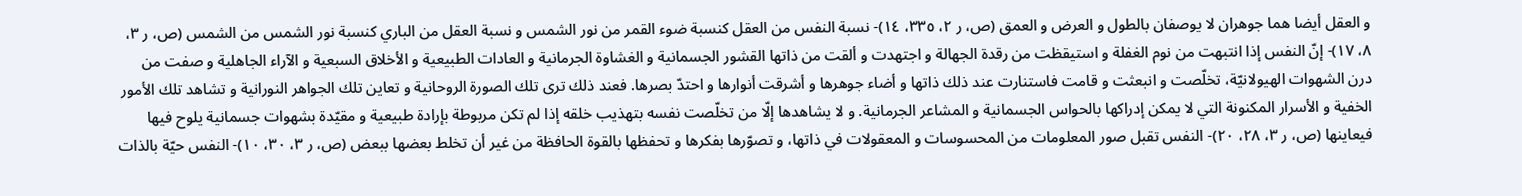و العقل أيضا هما جوهران لا يوصفان بالطول و العرض و العمق (ص، ر ٢، ٣٣٥، ١٤)- نسبة النفس من العقل كنسبة ضوء القمر من نور الشمس و نسبة العقل من الباري كنسبة نور الشمس من الشمس (ص، ر ٣، ٨، ١٧)- إنّ النفس إذا انتبهت من نوم الغفلة و استيقظت من رقدة الجهالة و اجتهدت و ألقت من ذاتها القشور الجسمانية و الغشاوة الجرمانية و العادات الطبيعية و الأخلاق السبعية و الآراء الجاهلية و صفت من درن الشهوات الهيولانيّة، تخلّصت و انبعثت و قامت فاستنارت عند ذلك ذاتها و أضاء جوهرها و أشرقت أنوارها و احتدّ بصرها. فعند ذلك ترى تلك الصورة الروحانية و تعاين تلك الجواهر النورانية و تشاهد تلك الأمور الخفية و الأسرار المكنونة التي لا يمكن إدراكها بالحواس الجسمانية و المشاعر الجرمانية. و لا يشاهدها إلّا من تخلّصت نفسه بتهذيب خلقه إذا لم تكن مربوطة بإرادة طبيعية و مقيّدة بشهوات جسمانية يلوح فيها فيعاينها (ص، ر ٣، ٢٨، ٢٠)- النفس تقبل صور المعلومات من المحسوسات و المعقولات في ذاتها، و تصوّرها بفكرها و تحفظها بالقوة الحافظة من غير أن تخلط بعضها ببعض (ص، ر ٣، ٣٠، ١٠)- النفس حيّة بالذات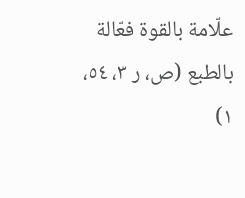علّامة بالقوة فعّالة بالطبع (ص، ر ٣، ٥٤، ١)